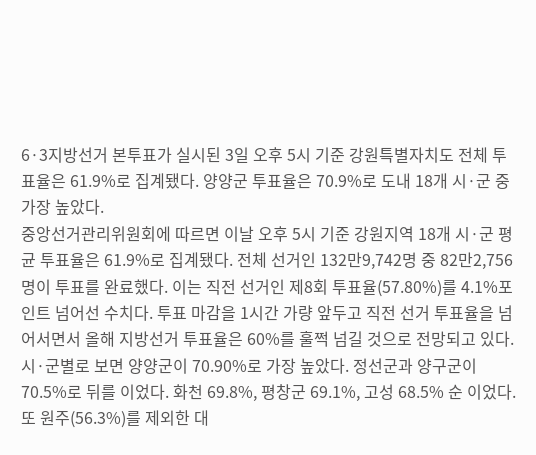6·3지방선거 본투표가 실시된 3일 오후 5시 기준 강원특별자치도 전체 투표율은 61.9%로 집계됐다. 양양군 투표율은 70.9%로 도내 18개 시·군 중 가장 높았다.
중앙선거관리위원회에 따르면 이날 오후 5시 기준 강원지역 18개 시·군 평균 투표율은 61.9%로 집계됐다. 전체 선거인 132만9,742명 중 82만2,756명이 투표를 완료했다. 이는 직전 선거인 제8회 투표율(57.80%)를 4.1%포인트 넘어선 수치다. 투표 마감을 1시간 가량 앞두고 직전 선거 투표율을 넘어서면서 올해 지방선거 투표율은 60%를 훌쩍 넘길 것으로 전망되고 있다.
시·군별로 보면 양양군이 70.90%로 가장 높았다. 정선군과 양구군이 70.5%로 뒤를 이었다. 화천 69.8%, 평창군 69.1%, 고성 68.5% 순 이었다. 또 원주(56.3%)를 제외한 대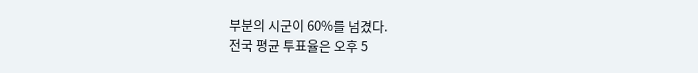부분의 시군이 60%를 넘겼다.
전국 평균 투표율은 오후 5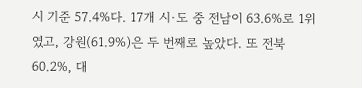시 기준 57.4%다. 17개 시·도 중 전남이 63.6%로 1위였고, 강원(61.9%)은 두 번째로 높았다. 또 전북 60.2%, 대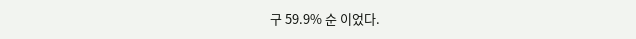구 59.9% 순 이었다.